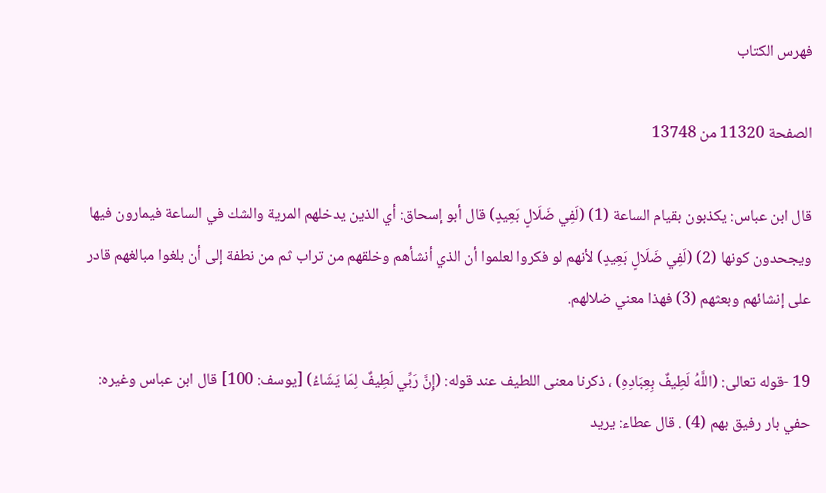فهرس الكتاب

الصفحة 11320 من 13748

قال ابن عباس: يكذبون بقيام الساعة (1) (لَفِي ضَلَالٍ بَعِيدٍ) قال أبو إسحاق: أي الذين يدخلهم المرية والشك في الساعة فيمارون فيها ويجحدون كونها (2) (لَفِي ضَلَالٍ بَعِيدٍ) لأنهم لو فكروا لعلموا أن الذي أنشأهم وخلقهم من تراب ثم من نطفة إلى أن بلغوا مبالغهم قادر على إنشائهم وبعثهم (3) فهذا معني ضلالهم.

19 -قوله تعالى: (اللَّهُ لَطِيفٌ بِعِبَادِهِ) ، ذكرنا معنى اللطيف عند قوله: (إِنَّ رَبِّي لَطِيفٌ لِمَا يَشَاءُ) [يوسف: 100] قال ابن عباس وغيره: حفي بار رفيق بهم (4) . قال عطاء: يريد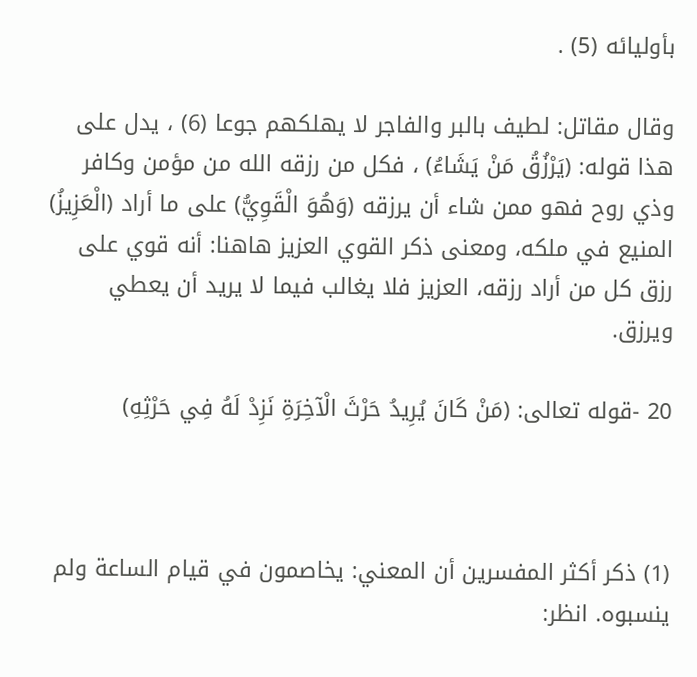بأوليائه (5) .

وقال مقاتل: لطيف بالبر والفاجر لا يهلكهم جوعا (6) ، يدل على هذا قوله: (يَرْزُقُ مَنْ يَشَاءُ) ، فكل من رزقه الله من مؤمن وکافر وذي روح فهو ممن شاء أن يرزقه (وَهُوَ الْقَوِيُّ) على ما أراد (الْعَزِيزُ) المنيع في ملکه، ومعنى ذكر القوي العزيز هاهنا: أنه قوي على رزق كل من أراد رزقه، العزيز فلا يغالب فيما لا يريد أن يعطي ويرزق.

20 -قوله تعالى: (مَنْ كَانَ يُرِيدُ حَرْثَ الْآخِرَةِ نَزِدْ لَهُ فِي حَرْثِهِ)



(1) ذكر أكثر المفسرين أن المعني: يخاصمون في قيام الساعة ولم ينسبوه. انظر: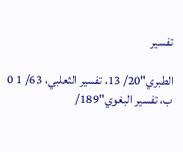تفسير

الطبري"20/ 13، تفسير الثعلبي، 63/ 1 0 ب، تفسير البغوي"189/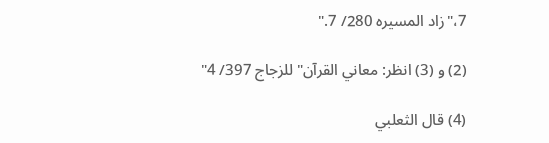7،"زاد المسيره 280/ 7."

(2) و (3) انظر: معاني القرآن"للزجاج 397/ 4"

(4) قال الثعلبي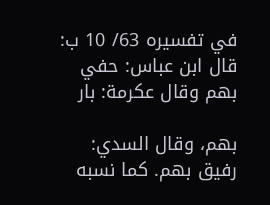في تفسيره 63/ 10 ب: قال ابن عباس: حفي بهم وقال عكرمة: بار

بهم، وقال السدي: رفيق بهم. كما نسبه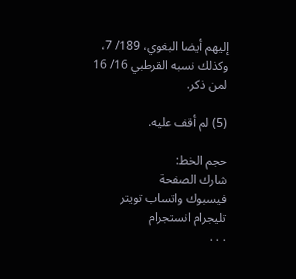إليهم أيضا البغوي، 189/ 7، وكذلك نسبه القرطبي 16/ 16 لمن ذكر.

(5) لم أقف عليه.

حجم الخط:
شارك الصفحة
فيسبوك واتساب تويتر تليجرام انستجرام
. . .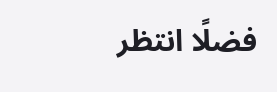فضلًا انتظر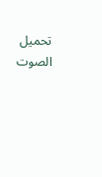تحميل الصوت